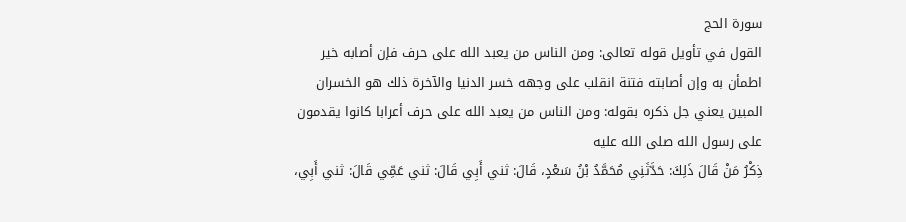سورة الحج
القول في تأويل قوله تعالى: ومن الناس من يعبد الله على حرف فإن أصابه خير اطمأن به وإن أصابته فتنة انقلب على وجهه خسر الدنيا والآخرة ذلك هو الخسران المبين يعني جل ذكره بقوله: ومن الناس من يعبد الله على حرف أعرابا كانوا يقدمون على رسول الله صلى الله عليه
ذِكْرُ مَنْ قَالَ ذَلِكَ: حَدَّثَنِي مُحَمَّدُ بْنُ سَعْدٍ، قَالَ: ثني أَبِي قَالَ: ثني عَمِّي قَالَ: ثني أَبِي،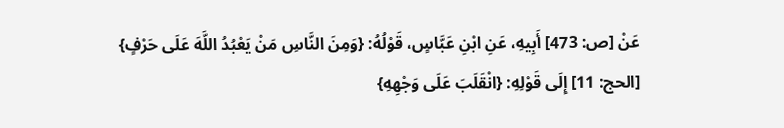عَنْ [ص: 473] أَبِيهِ، عَنِ ابْنِ عَبَّاسٍ، قَوْلُهُ: {وَمِنَ النَّاسِ مَنْ يَعْبُدُ اللَّهَ عَلَى حَرْفٍ} [الحج: 11] إِلَى قَوْلِهِ: {انْقَلَبَ عَلَى وَجْهِهِ}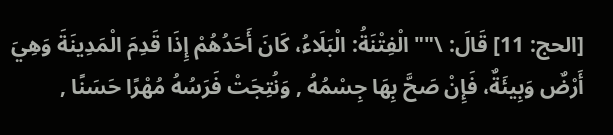[الحج: 11] قَالَ: \"" الْفِتْنَةُ: الْبَلَاءُ، كَانَ أَحَدُهُمْ إِذَا قَدِمَ الْمَدِينَةَ وَهِيَ أَرْضٌ وَبِيئَةٌ، فَإِنْ صَحَّ بِهَا جِسْمُهُ , وَنُتِجَتْ فَرَسُهُ مُهْرًا حَسَنًا ,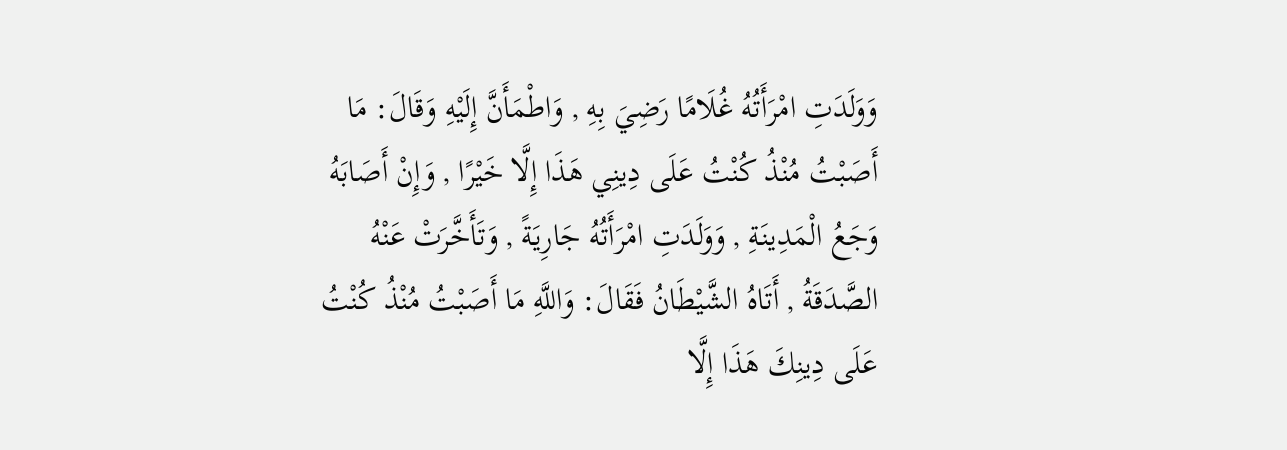وَوَلَدَتِ امْرَأَتُهُ غُلَامًا رَضِيَ بِهِ , وَاطْمَأَنَّ إِلَيْهِ وَقَالَ: مَا أَصَبْتُ مُنْذُ كُنْتُ عَلَى دِينِي هَذَا إِلَّا خَيْرًا , وَإِنْ أَصَابَهُ وَجَعُ الْمَدِينَةِ , وَوَلَدَتِ امْرَأَتُهُ جَارِيَةً , وَتَأَخَّرَتْ عَنْهُ الصَّدَقَةُ , أَتَاهُ الشَّيْطَانُ فَقَالَ: وَاللَّهِ مَا أَصَبْتُ مُنْذُ كُنْتُ عَلَى دِينِكَ هَذَا إِلَّا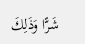شَرًّا وَذَلِكَ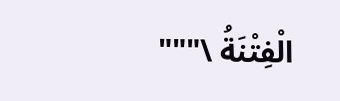الْفِتْنَةُ \"""